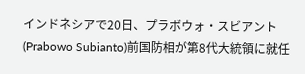インドネシアで20日、プラボウォ・スビアント(Prabowo Subianto)前国防相が第8代大統領に就任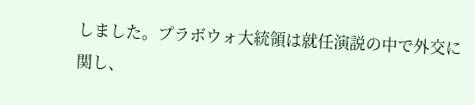しました。プラボウォ大統領は就任演説の中で外交に関し、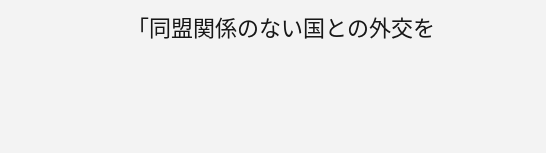「同盟関係のない国との外交を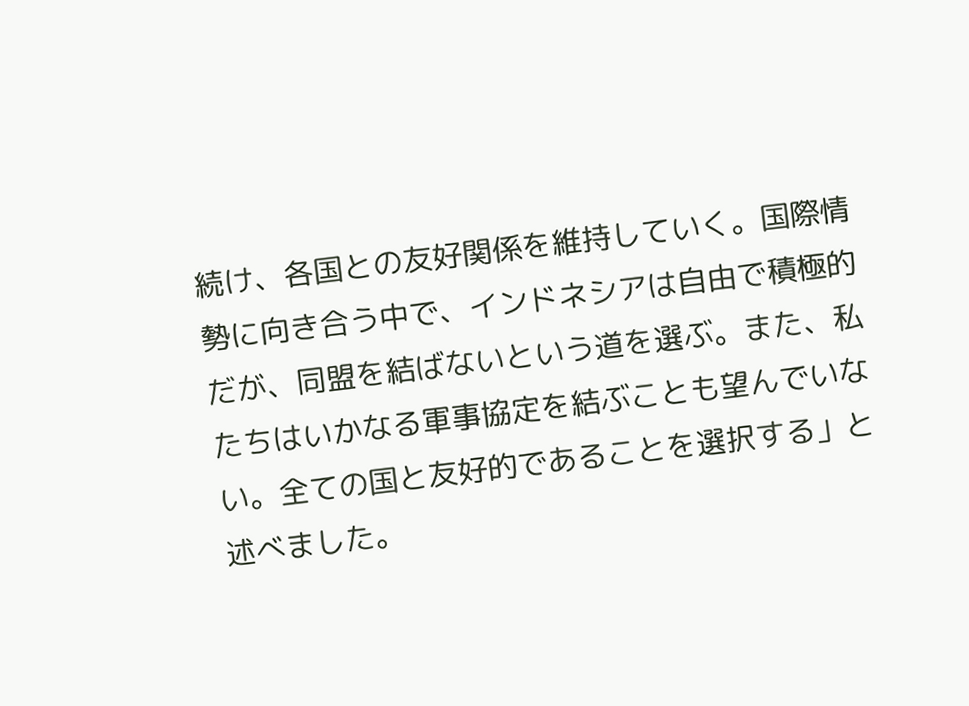続け、各国との友好関係を維持していく。国際情勢に向き合う中で、インドネシアは自由で積極的だが、同盟を結ばないという道を選ぶ。また、私たちはいかなる軍事協定を結ぶことも望んでいない。全ての国と友好的であることを選択する」と述べました。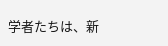学者たちは、新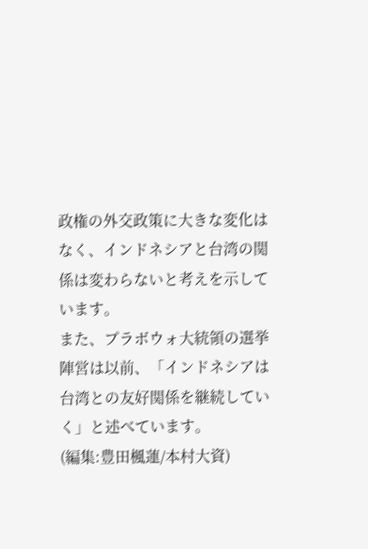政権の外交政策に大きな変化はなく、インドネシアと台湾の関係は変わらないと考えを示しています。
また、プラボウォ大統領の選挙陣営は以前、「インドネシアは台湾との友好関係を継続していく」と述べています。
(編集:豊田楓蓮/本村大資)